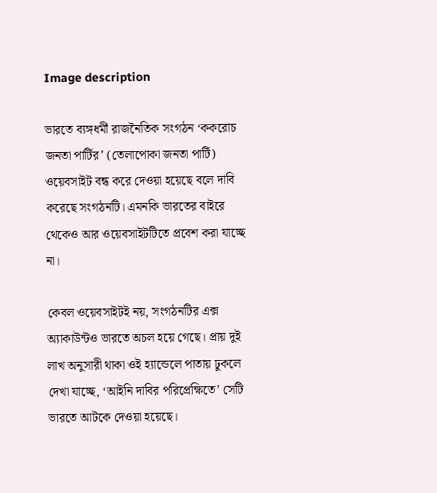Image description

ভারতে ব্যঙ্গধর্মী রাজনৈতিক সংগঠন ‘ককরোচ জনতা পার্টির’ (তেলাপোকা জনতা পার্টি) ওয়েবসাইট বন্ধ করে দেওয়া হয়েছে বলে দাবি করেছে সংগঠনটি। এমনকি ভারতের বাইরে থেকেও আর ওয়েবসাইটটিতে প্রবেশ করা যাচ্ছে না।

কেবল ওয়েবসাইটই নয়, সংগঠনটির এক্স অ্যাকাউন্টও ভারতে অচল হয়ে গেছে। প্রায় দুই লাখ অনুসারী থাকা ওই হ্যান্ডেলে পাতায় ঢুকলে দেখা যাচ্ছে, ‘আইনি দাবির পরিপ্রেক্ষিতে’ সেটি ভারতে আটকে দেওয়া হয়েছে।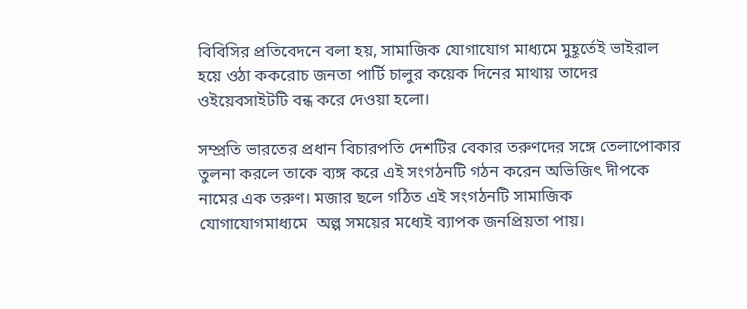বিবিসির প্রতিবেদনে বলা হয়, সামাজিক যোগাযোগ মাধ্যমে মুহূর্তেই ভাইরাল হয়ে ওঠা ককরোচ জনতা পার্টি চালুর কয়েক দিনের মাথায় তাদের ওইয়েবসাইটটি বন্ধ করে দেওয়া হলো।

সম্প্রতি ভারতের প্রধান বিচারপতি দেশটির বেকার তরুণদের সঙ্গে তেলাপোকার তুলনা করলে তাকে ব্যঙ্গ করে এই সংগঠনটি গঠন করেন অভিজিৎ দীপকে নামের এক তরুণ। মজার ছলে গঠিত এই সংগঠনটি সামাজিক যোগাযোগমাধ্যমে  অল্প সময়ের মধ্যেই ব্যাপক জনপ্রিয়তা পায়।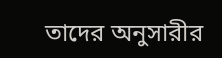তাদের অনুসারীর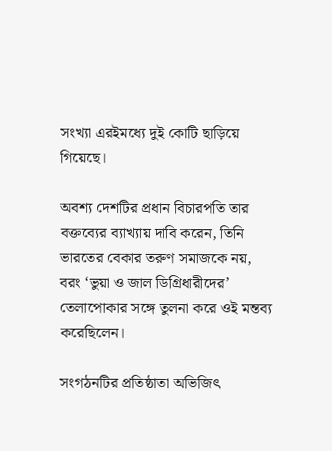সংখ্যা এরইমধ্যে দুই কোটি ছাড়িয়ে গিয়েছে।

অবশ্য দেশটির প্রধান বিচারপতি তার বক্তব্যের ব্যাখ্যায় দাবি করেন, তিনি ভারতের বেকার তরুণ সমাজকে নয়, বরং ‘ভুয়া ও জাল ডিগ্রিধারীদের’ তেলাপোকার সঙ্গে তুলনা করে ওই মন্তব্য করেছিলেন।

সংগঠনটির প্রতিষ্ঠাতা অভিজিৎ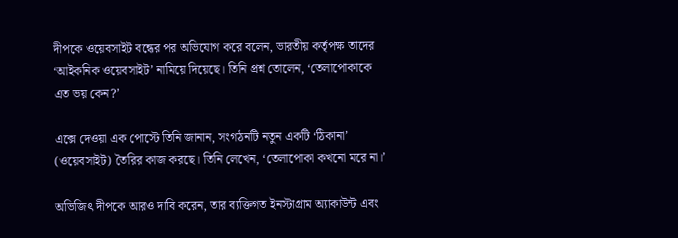দীপকে ওয়েবসাইট বন্ধের পর অভিযোগ করে বলেন, ভারতীয় কর্তৃপক্ষ তাদের ‘আইকনিক ওয়েবসাইট’ নামিয়ে দিয়েছে। তিনি প্রশ্ন তোলেন, ‘তেলাপোকাকে এত ভয় কেন?’

এক্সে দেওয়া এক পোস্টে তিনি জানান, সংগঠনটি নতুন একটি ‘ঠিকানা’ (ওয়েবসাইট) তৈরির কাজ করছে। তিনি লেখেন, ‘তেলাপোকা কখনো মরে না।’

অভিজিৎ দীপকে আরও দাবি করেন, তার ব্যক্তিগত ইনস্টাগ্রাম অ্যাকাউন্ট এবং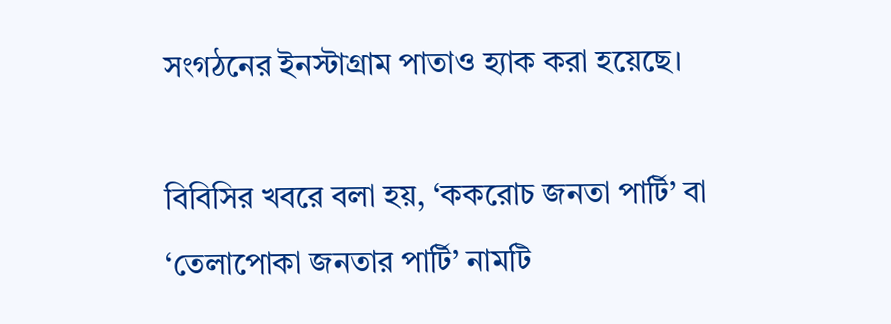সংগঠনের ইনস্টাগ্রাম পাতাও হ্যাক করা হয়েছে।

বিবিসির খবরে বলা হয়, ‘ককরোচ জনতা পার্টি’ বা ‘তেলাপোকা জনতার পার্টি’ নামটি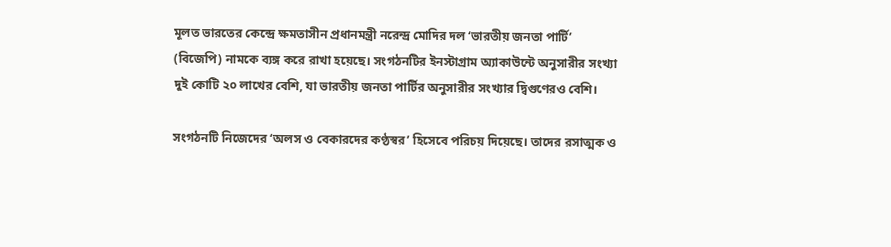মূলত ভারতের কেন্দ্রে ক্ষমতাসীন প্রধানমন্ত্রী নরেন্দ্র মোদির দল ‘ভারতীয় জনতা পার্টি’ (বিজেপি) নামকে ব্যঙ্গ করে রাখা হয়েছে। সংগঠনটির ইনস্টাগ্রাম অ্যাকাউন্টে অনুসারীর সংখ্যা দুই কোটি ২০ লাখের বেশি, যা ভারতীয় জনতা পার্টির অনুসারীর সংখ্যার দ্বিগুণেরও বেশি।

সংগঠনটি নিজেদের ‘অলস ও বেকারদের কণ্ঠস্বর’ হিসেবে পরিচয় দিয়েছে। তাদের রসাত্মক ও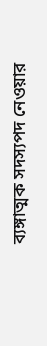ব্যঙ্গাত্মক সদস্যপদ নেওয়ার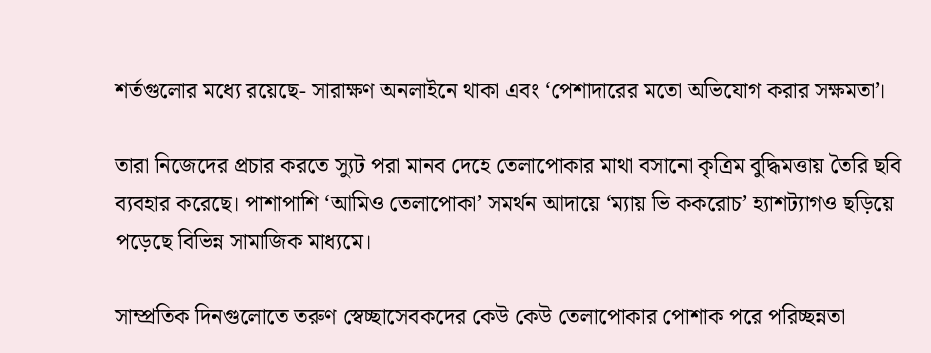শর্তগুলোর মধ্যে রয়েছে- সারাক্ষণ অনলাইনে থাকা এবং ‘পেশাদারের মতো অভিযোগ করার সক্ষমতা’।

তারা নিজেদের প্রচার করতে স্যুট পরা মানব দেহে তেলাপোকার মাথা বসানো কৃত্রিম বুদ্ধিমত্তায় তৈরি ছবি ব্যবহার করেছে। পাশাপাশি ‘আমিও তেলাপোকা’ সমর্থন আদায়ে ‘ম্যায় ভি ককরোচ’ হ্যাশট্যাগও ছড়িয়ে পড়েছে বিভিন্ন সামাজিক মাধ্যমে।

সাম্প্রতিক দিনগুলোতে তরুণ স্বেচ্ছাসেবকদের কেউ কেউ তেলাপোকার পোশাক পরে পরিচ্ছন্নতা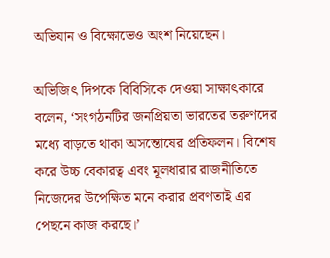অভিযান ও বিক্ষোভেও অংশ নিয়েছেন।

অভিজিৎ দিপকে বিবিসিকে দেওয়া সাক্ষাৎকারে বলেন, ‘সংগঠনটির জনপ্রিয়তা ভারতের তরুণদের মধ্যে বাড়তে থাকা অসন্তোষের প্রতিফলন। বিশেষ করে উচ্চ বেকারত্ব এবং মূলধারার রাজনীতিতে নিজেদের উপেক্ষিত মনে করার প্রবণতাই এর পেছনে কাজ করছে।’